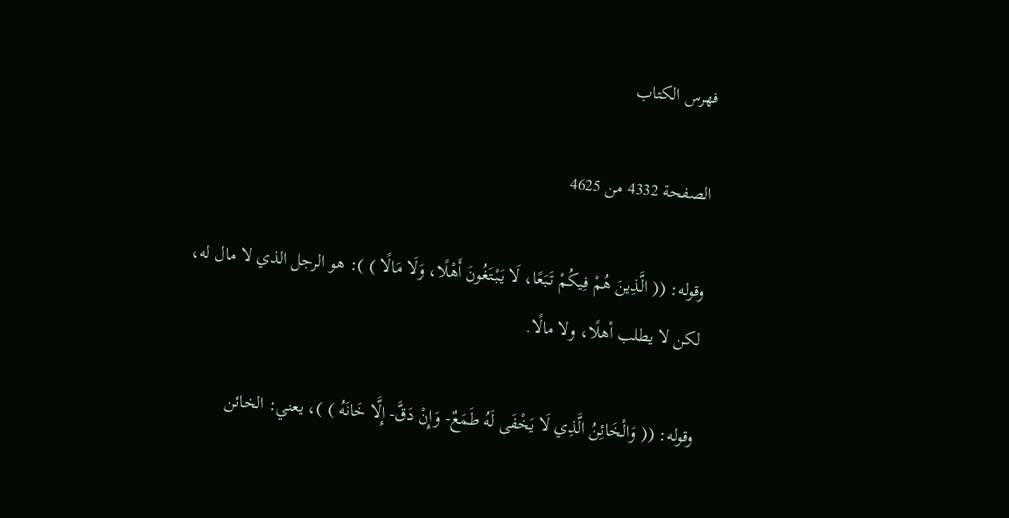فهرس الكتاب

الصفحة 4332 من 4625

وقوله: (( الَّذِينَ هُمْ فِيكُمْ تَبَعًا، لَا يَبْتَغُونَ أَهْلًا، وَلَا مَالًا ) ): هو الرجل الذي لا مال له، لكن لا يطلب أهلًا، ولا مالًا.

وقوله: (( وَالْخَائِنُ الَّذِي لَا يَخْفَى لَهُ طَمَعٌ- وَإِنْ دَقَّ- إِلَّا خَانَهُ ) )، يعني: الخائن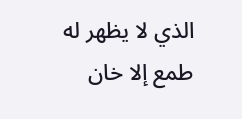الذي لا يظهر له طمع إلا خان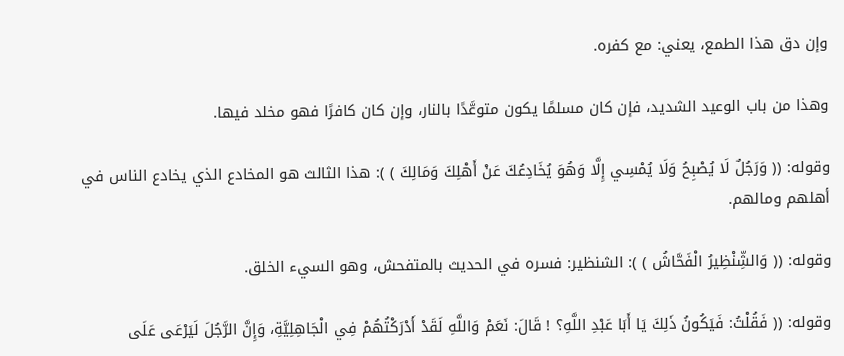وإن دق هذا الطمع، يعني: مع كفره.

وهذا من باب الوعيد الشديد، فإن كان مسلمًا يكون متوعَّدًا بالنار، وإن كان كافرًا فهو مخلد فيها.

وقوله: (( وَرَجُلٌ لَا يُصْبِحُ وَلَا يُمْسِي إِلَّا وَهُوَ يُخَادِعُكَ عَنْ أَهْلِكَ وَمَالِكَ ) ): هذا الثالث هو المخادع الذي يخادع الناس في أهلهم ومالهم.

وقوله: (( وَالشِّنْظِيرُ الْفَحَّاشُ ) ): الشنظير: فسره في الحديث بالمتفحش، وهو السيء الخلق.

وقوله: (( فَقُلْتُ: فَيَكُونُ ذَلِكَ يَا أَبَا عَبْدِ اللَّهِ؟ ! قَالَ: نَعَمْ وَاللَّهِ لَقَدْ أَدْرَكْتُهُمْ فِي الْجَاهِلِيَّةِ، وَإِنَّ الرَّجُلَ لَيَرْعَى عَلَى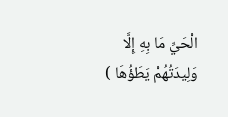الْحَيِّ مَا بِهِ إِلَّا وَلِيدَتُهُمْ يَطَؤُهَا )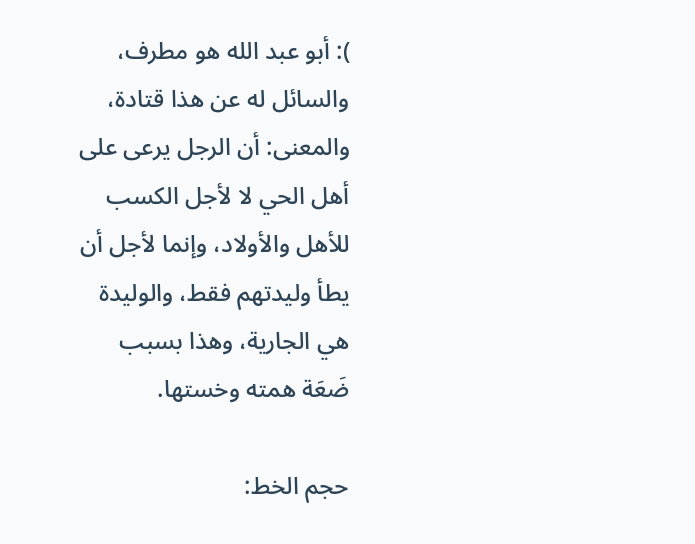): أبو عبد الله هو مطرف، والسائل له عن هذا قتادة، والمعنى: أن الرجل يرعى على أهل الحي لا لأجل الكسب للأهل والأولاد، وإنما لأجل أن يطأ وليدتهم فقط، والوليدة هي الجارية، وهذا بسبب ضَعَة همته وخستها.

حجم الخط: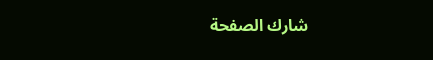شارك الصفحة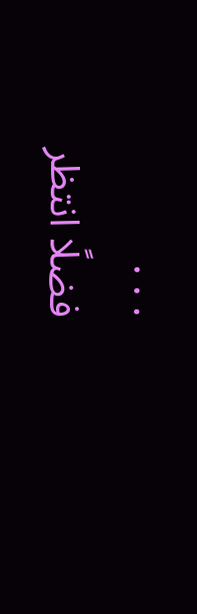. . .
فضلًا انتظر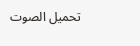تحميل الصوت